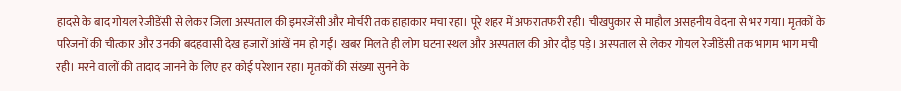हादसे के बाद गोयल रेजीडेंसी से लेकर जिला अस्पताल की इमरजेंसी और मोर्चरी तक हाहाकार मचा रहा। पूरे शहर में अफरातफरी रही। चीखपुकार से माहौल असहनीय वेदना से भर गया। मृतकों के परिजनों की चीत्कार और उनकी बदहवासी देख हजारों आंखें नम हो गईं। खबर मिलते ही लोग घटना स्थल और अस्पताल की ओर दौड़ पड़े। अस्पताल से लेकर गोयल रेजीडेंसी तक भागम भाग मची रही। मरने वालों की तादाद जानने के लिए हर कोई परेशान रहा। मृतकों की संख्या सुनने के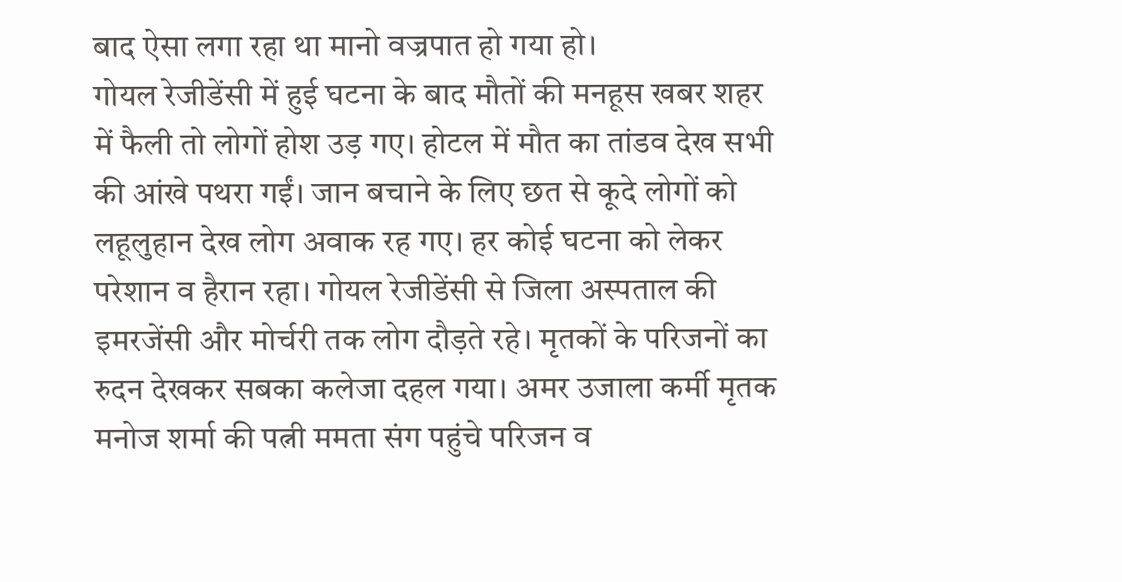बाद ऐसा लगा रहा था मानो वज्रपात हो गया हो।
गोयल रेजीडेंसी में हुई घटना के बाद मौतों की मनहूस खबर शहर में फैली तो लोगों होश उड़ गए। होटल में मौत का तांडव देख सभी की आंखे पथरा गईं। जान बचाने के लिए छत से कूदे लोगों को लहूलुहान देख लोग अवाक रह गए। हर कोई घटना को लेकर परेशान व हैरान रहा। गोयल रेजीडेंसी से जिला अस्पताल की इमरजेंसी और मोर्चरी तक लोग दौड़ते रहे। मृतकों के परिजनों का रुदन देखकर सबका कलेजा दहल गया। अमर उजाला कर्मी मृतक मनोज शर्मा की पत्नी ममता संग पहुंचे परिजन व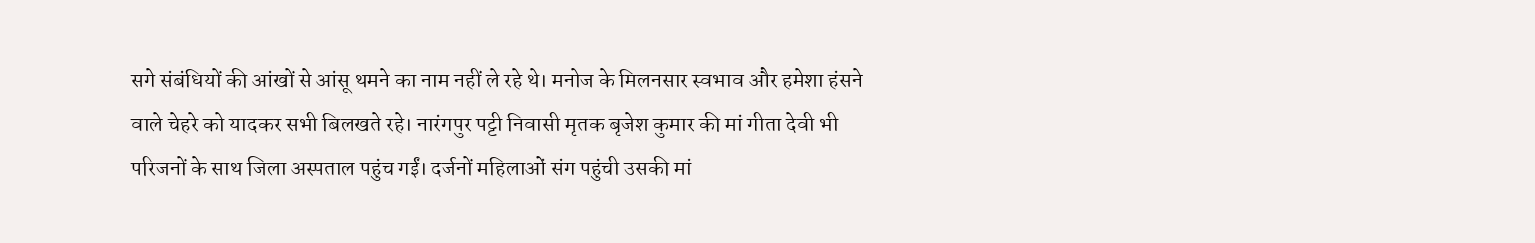सगे संबंधियों की आंखों से आंसू थमने का नाम नहीं ले रहे थे। मनोज के मिलनसार स्वभाव और हमेशा हंसने वाले चेहरे को यादकर सभी बिलखते रहे। नारंगपुर पट्टी निवासी मृतक बृजेश कुमार की मां गीता देवी भी परिजनों के साथ जिला अस्पताल पहुंच गईं। दर्जनों महिलाओं संग पहुंची उसकी मां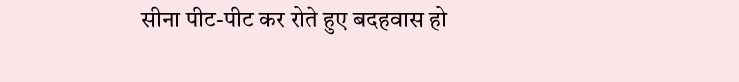सीना पीट-पीट कर रोते हुए बदहवास हो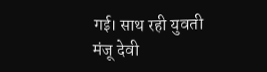गई। साथ रही युवती मंजू देवी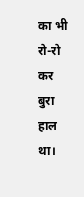का भी रो-रो कर बुरा हाल था।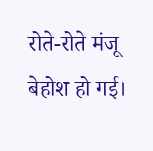रोते-रोते मंजू बेहोश हो गई।